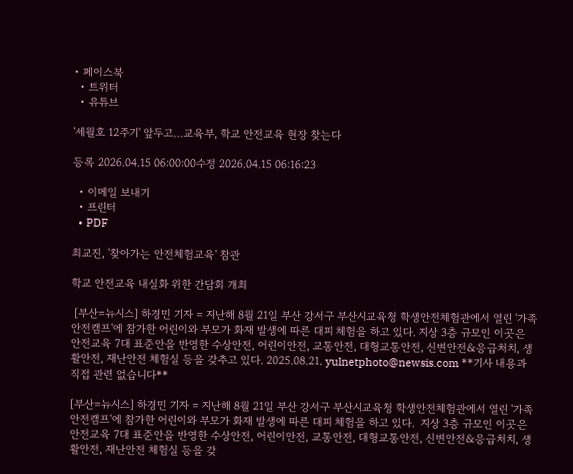• 페이스북
  • 트위터
  • 유튜브

'세월호 12주기' 앞두고…교육부, 학교 안전교육 현장 찾는다

등록 2026.04.15 06:00:00수정 2026.04.15 06:16:23

  • 이메일 보내기
  • 프린터
  • PDF

최교진, '찾아가는 안전체험교육' 참관

학교 안전교육 내실화 위한 간담회 개최

 [부산=뉴시스] 하경민 기자 = 지난해 8월 21일 부산 강서구 부산시교육청 학생안전체험관에서 열린 '가족안전캠프'에 참가한 어린이와 부모가 화재 발생에 따른 대피 체험을 하고 있다. 지상 3층 규모인 이곳은 안전교육 7대 표준안을 반영한 수상안전, 어린이안전, 교통안전, 대형교통안전, 신변안전&응급처치, 생활안전, 재난안전 체험실 등을 갖추고 있다. 2025.08.21. yulnetphoto@newsis.com **기사 내용과 직접 관련 없습니다**

[부산=뉴시스] 하경민 기자 = 지난해 8월 21일 부산 강서구 부산시교육청 학생안전체험관에서 열린 '가족안전캠프'에 참가한 어린이와 부모가 화재 발생에 따른 대피 체험을 하고 있다.  지상 3층 규모인 이곳은 안전교육 7대 표준안을 반영한 수상안전, 어린이안전, 교통안전, 대형교통안전, 신변안전&응급처치, 생활안전, 재난안전 체험실 등을 갖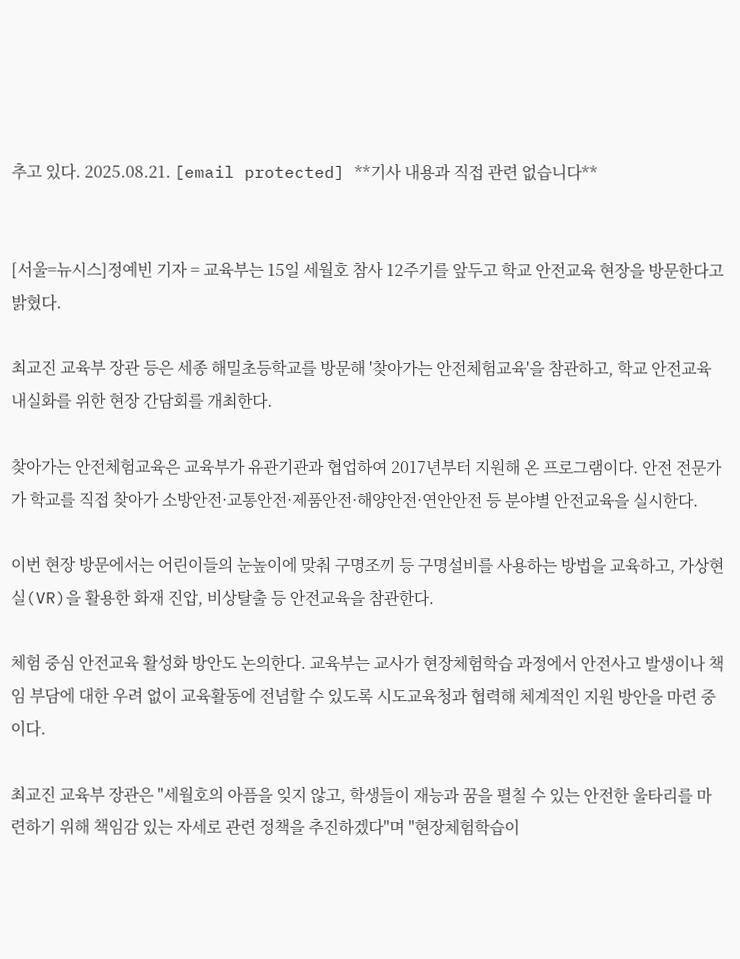추고 있다. 2025.08.21. [email protected] **기사 내용과 직접 관련 없습니다**


[서울=뉴시스]정예빈 기자 = 교육부는 15일 세월호 참사 12주기를 앞두고 학교 안전교육 현장을 방문한다고 밝혔다.

최교진 교육부 장관 등은 세종 해밀초등학교를 방문해 '찾아가는 안전체험교육'을 참관하고, 학교 안전교육 내실화를 위한 현장 간담회를 개최한다.

찾아가는 안전체험교육은 교육부가 유관기관과 협업하여 2017년부터 지원해 온 프로그램이다. 안전 전문가가 학교를 직접 찾아가 소방안전·교통안전·제품안전·해양안전·연안안전 등 분야별 안전교육을 실시한다.

이번 현장 방문에서는 어린이들의 눈높이에 맞춰 구명조끼 등 구명설비를 사용하는 방법을 교육하고, 가상현실(VR)을 활용한 화재 진압, 비상탈출 등 안전교육을 참관한다.

체험 중심 안전교육 활성화 방안도 논의한다. 교육부는 교사가 현장체험학습 과정에서 안전사고 발생이나 책임 부담에 대한 우려 없이 교육활동에 전념할 수 있도록 시도교육청과 협력해 체계적인 지원 방안을 마련 중이다.

최교진 교육부 장관은 "세월호의 아픔을 잊지 않고, 학생들이 재능과 꿈을 펼칠 수 있는 안전한 울타리를 마련하기 위해 책임감 있는 자세로 관련 정책을 추진하겠다"며 "현장체험학습이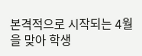본격적으로 시작되는 4월을 맞아 학생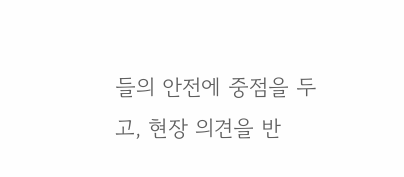들의 안전에 중점을 두고, 현장 의견을 반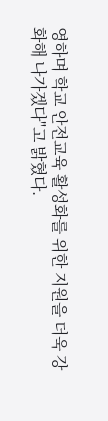영하며 학교 안전교육 활성화를 위한 지원을 더욱 강화해 나가겠다"고 밝혔다.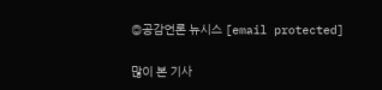◎공감언론 뉴시스 [email protected]

많이 본 기사